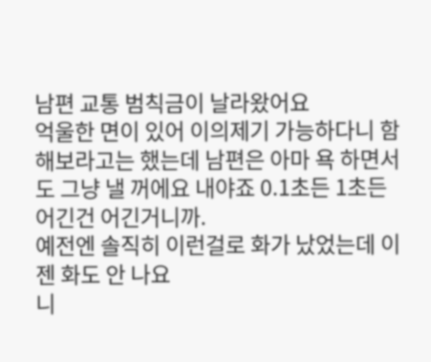남편 교통 범칙금이 날라왔어요
억울한 면이 있어 이의제기 가능하다니 함 해보라고는 했는데 남편은 아마 욕 하면서도 그냥 낼 꺼에요 내야죠 0.1초든 1초든 어긴건 어긴거니까.
예전엔 솔직히 이런걸로 화가 났었는데 이젠 화도 안 나요
니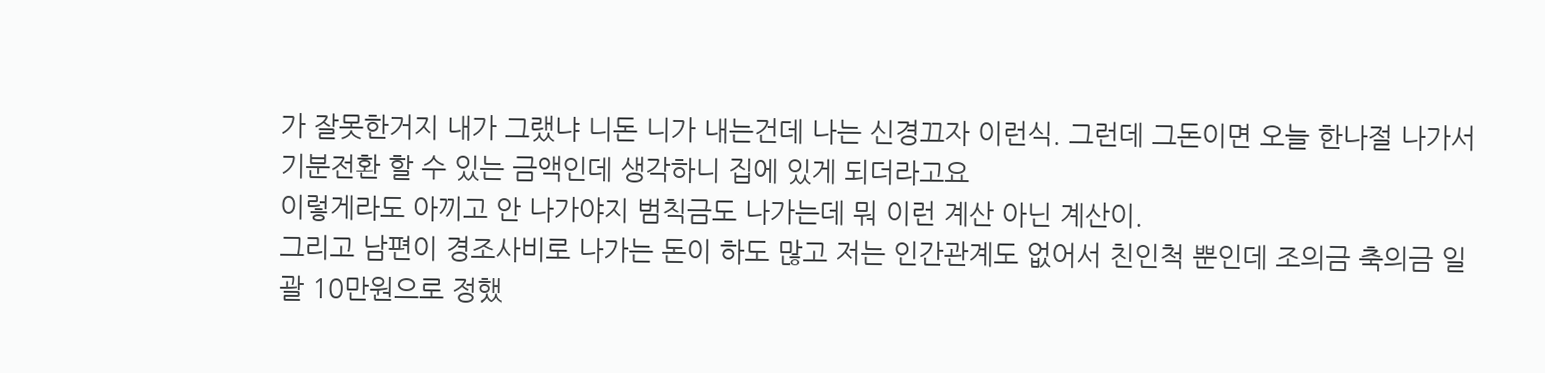가 잘못한거지 내가 그랬냐 니돈 니가 내는건데 나는 신경끄자 이런식. 그런데 그돈이면 오늘 한나절 나가서 기분전환 할 수 있는 금액인데 생각하니 집에 있게 되더라고요
이렇게라도 아끼고 안 나가야지 범칙금도 나가는데 뭐 이런 계산 아닌 계산이.
그리고 남편이 경조사비로 나가는 돈이 하도 많고 저는 인간관계도 없어서 친인척 뿐인데 조의금 축의금 일괄 10만원으로 정했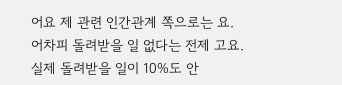어요 제 관련 인간관계 쪽으로는 요.
어차피 돌려받을 일 없다는 전제 고요.
실제 돌려받을 일이 10%도 안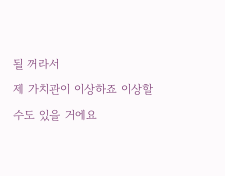될 꺼라서
제 가치관이 이상하죠 이상할수도 있을 거에요